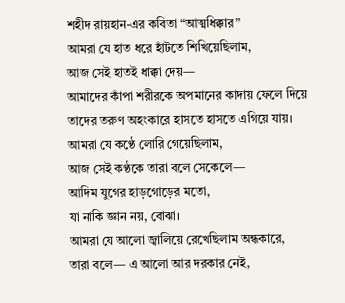শহীদ রায়হান-এর কবিতা “আত্মধিক্কার”
আমরা যে হাত ধরে হাঁটতে শিখিয়েছিলাম,
আজ সেই হাতই ধাক্কা দেয়—
আমাদের কাঁপা শরীরকে অপমানের কাদায় ফেলে দিয়ে
তাদের তরুণ অহংকারে হাসতে হাসতে এগিয়ে যায়।
আমরা যে কণ্ঠে লোরি গেয়েছিলাম,
আজ সেই কণ্ঠকে তারা বলে সেকেলে—
আদিম যুগের হাড়গোড়ের মতো,
যা নাকি জ্ঞান নয়, বোঝা।
আমরা যে আলো জ্বালিয়ে রেখেছিলাম অন্ধকারে,
তারা বলে— এ আলো আর দরকার নেই,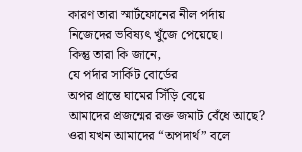কারণ তারা স্মার্টফোনের নীল পর্দায়
নিজেদের ভবিষ্যৎ খুঁজে পেয়েছে।
কিন্তু তারা কি জানে,
যে পর্দার সার্কিট বোর্ডের
অপর প্রান্তে ঘামের সিঁড়ি বেয়ে
আমাদের প্রজন্মের রক্ত জমাট বেঁধে আছে?
ওরা যখন আমাদের “অপদার্থ” বলে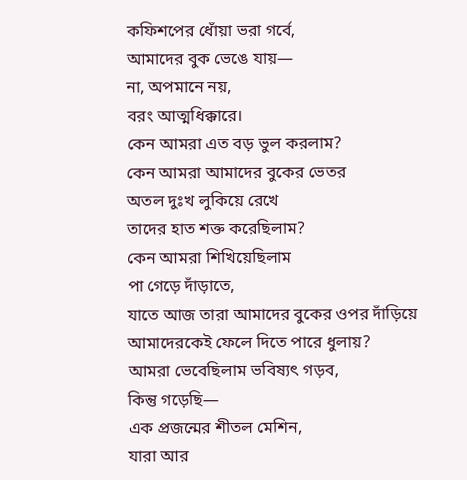কফিশপের ধোঁয়া ভরা গর্বে,
আমাদের বুক ভেঙে যায়—
না, অপমানে নয়,
বরং আত্মধিক্কারে।
কেন আমরা এত বড় ভুল করলাম?
কেন আমরা আমাদের বুকের ভেতর
অতল দুঃখ লুকিয়ে রেখে
তাদের হাত শক্ত করেছিলাম?
কেন আমরা শিখিয়েছিলাম
পা গেড়ে দাঁড়াতে,
যাতে আজ তারা আমাদের বুকের ওপর দাঁড়িয়ে
আমাদেরকেই ফেলে দিতে পারে ধুলায়?
আমরা ভেবেছিলাম ভবিষ্যৎ গড়ব,
কিন্তু গড়েছি—
এক প্রজন্মের শীতল মেশিন,
যারা আর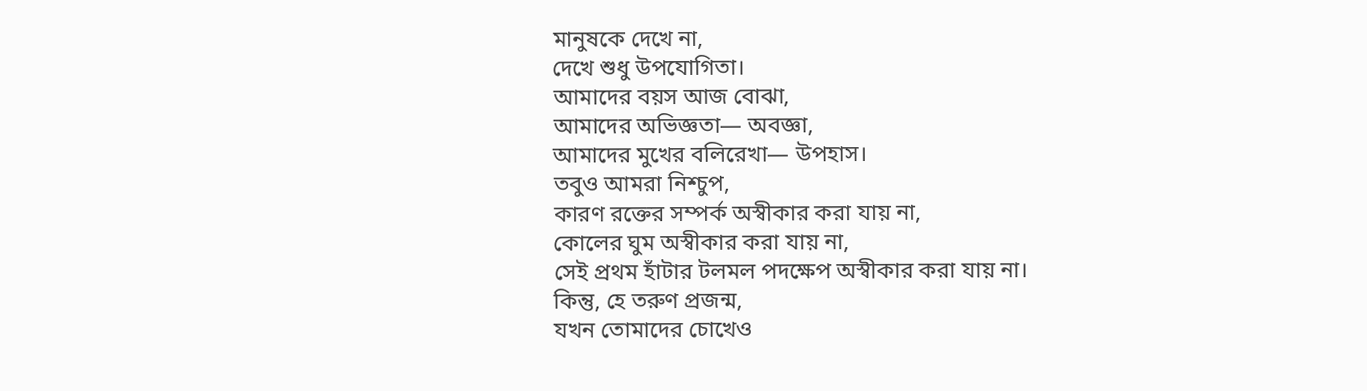মানুষকে দেখে না,
দেখে শুধু উপযোগিতা।
আমাদের বয়স আজ বোঝা,
আমাদের অভিজ্ঞতা— অবজ্ঞা,
আমাদের মুখের বলিরেখা— উপহাস।
তবুও আমরা নিশ্চুপ,
কারণ রক্তের সম্পর্ক অস্বীকার করা যায় না,
কোলের ঘুম অস্বীকার করা যায় না,
সেই প্রথম হাঁটার টলমল পদক্ষেপ অস্বীকার করা যায় না।
কিন্তু, হে তরুণ প্রজন্ম,
যখন তোমাদের চোখেও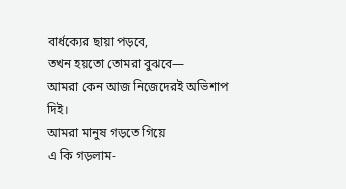বার্ধক্যের ছায়া পড়বে,
তখন হয়তো তোমরা বুঝবে—
আমরা কেন আজ নিজেদেরই অভিশাপ দিই।
আমরা মানুষ গড়তে গিয়ে
এ কি গড়লাম-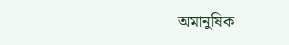অমানুষিক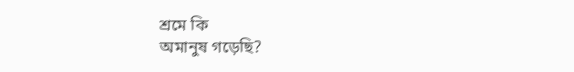শ্রমে কি
অমানুষ গড়েছি?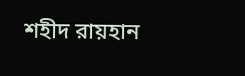শহীদ রায়হান